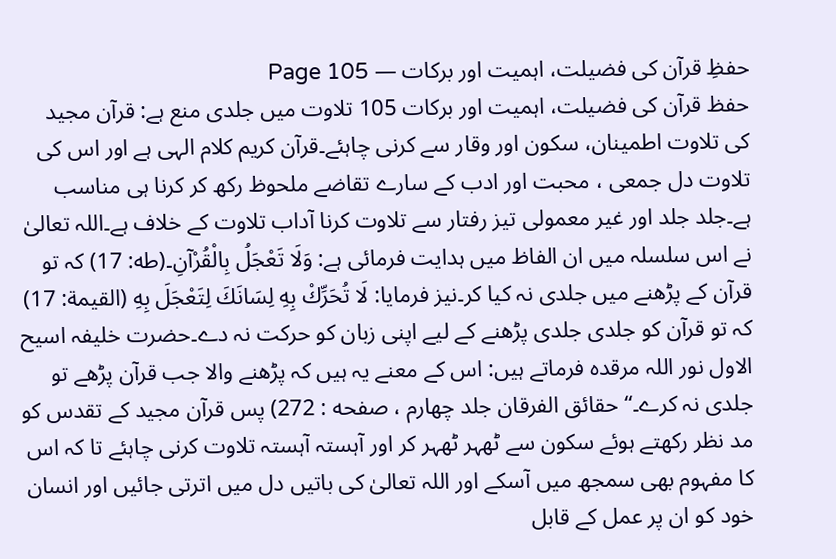حفظِ قرآن کی فضیلت، اہمیت اور برکات — Page 105
حفظ قرآن کی فضیلت، اہمیت اور برکات 105 تلاوت میں جلدی منع ہے: قرآن مجید کی تلاوت اطمینان، سکون اور وقار سے کرنی چاہئے۔قرآن کریم کلام الہی ہے اور اس کی تلاوت دل جمعی ، محبت اور ادب کے سارے تقاضے ملحوظ رکھ کر کرنا ہی مناسب ہے۔جلد جلد اور غیر معمولی تیز رفتار سے تلاوت کرنا آداب تلاوت کے خلاف ہے۔اللہ تعالیٰ نے اس سلسلہ میں ان الفاظ میں ہدایت فرمائی ہے: وَلَا تَعْجَلُ بِالْقُرْآنِ۔(طه: 17) کہ تو قرآن کے پڑھنے میں جلدی نہ کیا کر۔نیز فرمایا: لَا تُحَرِّكْ بِهِ لِسَانَكَ لِتَعْجَلَ بِهِ (القيمة: 17) کہ تو قرآن کو جلدی جلدی پڑھنے کے لیے اپنی زبان کو حرکت نہ دے۔حضرت خلیفہ اسیح الاول نور اللہ مرقدہ فرماتے ہیں: اس کے معنے یہ ہیں کہ پڑھنے والا جب قرآن پڑھے تو جلدی نہ کرے۔“ حقائق الفرقان جلد چهارم ، صفحه : 272) پس قرآن مجید کے تقدس کو مد نظر رکھتے ہوئے سکون سے ٹھہر ٹھہر کر اور آہستہ آہستہ تلاوت کرنی چاہئے تا کہ اس کا مفہوم بھی سمجھ میں آسکے اور اللہ تعالیٰ کی باتیں دل میں اترتی جائیں اور انسان خود کو ان پر عمل کے قابل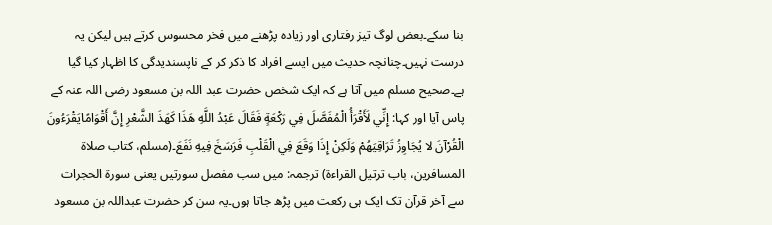بنا سکے۔بعض لوگ تیز رفتاری اور زیادہ پڑھنے میں فخر محسوس کرتے ہیں لیکن یہ درست نہیں۔چنانچہ حدیث میں ایسے افراد کا ذکر کر کے ناپسندیدگی کا اظہار کیا گیا ہے۔صحیح مسلم میں آتا ہے کہ ایک شخص حضرت عبد اللہ بن مسعود رضی اللہ عنہ کے پاس آیا اور کہا: إِنِّي لَأَقْرَأُ الْمُفَصَّلَ فِي رَكْعَةٍ فَقَالَ عَبْدُ اللَّهِ هَذَا كَهَذَ الشَّعْرِ إِنَّ أَقْوَامًايَقْرَءُونَ الْقُرْآنَ لا يُجَاوِزُ تَرَاقِيَهُمْ وَلَكِنْ إِذَا وَقَعَ فِي الْقَلْبِ فَرَسَخَ فِيهِ نَفَعَ۔(مسلم، کتاب صلاة المسافرين، باب ترتيل القراءة) ترجمہ: میں سب مفصل سورتیں یعنی سورۃ الحجرات سے آخر قرآن تک ایک ہی رکعت میں پڑھ جاتا ہوں۔یہ سن کر حضرت عبداللہ بن مسعود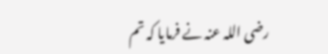رضی اللہ عنہ نے فرمایا کہ تم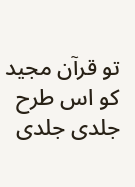تو قرآن مجید کو اس طرح جلدی جلدی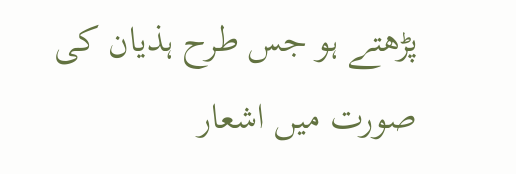پڑھتے ہو جس طرح ہذیان کی صورت میں اشعار